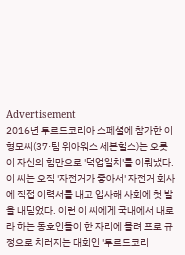Advertisement
2016년 투르드코리아 스페셜에 참가한 이형모씨(37·팀 위아워스 세븐힐스)는 오롯이 자신의 힘만으로 '덕업일치'를 이뤄냈다. 이 씨는 오직 '자전거가 좋아서' 자전거 회사에 직접 이력서를 내고 입사해 사회에 첫 발을 내딛었다. 이런 이 씨에게 국내에서 내로라 하는 동호인들이 한 자리에 몰려 프로 규정으로 치러지는 대회인 '투르드코리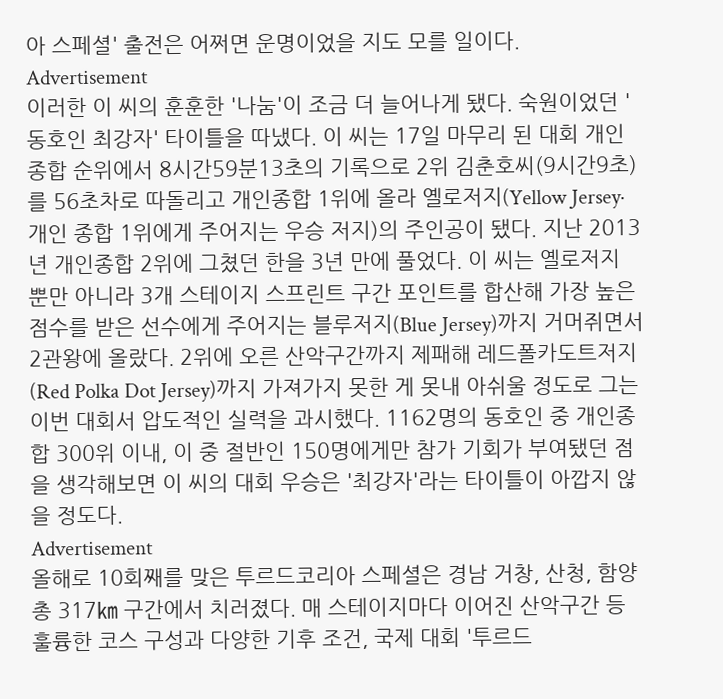아 스페셜' 출전은 어쩌면 운명이었을 지도 모를 일이다.
Advertisement
이러한 이 씨의 훈훈한 '나눔'이 조금 더 늘어나게 됐다. 숙원이었던 '동호인 최강자' 타이틀을 따냈다. 이 씨는 17일 마무리 된 대회 개인종합 순위에서 8시간59분13초의 기록으로 2위 김춘호씨(9시간9초)를 56초차로 따돌리고 개인종합 1위에 올라 옐로저지(Yellow Jersey·개인 종합 1위에게 주어지는 우승 저지)의 주인공이 됐다. 지난 2013년 개인종합 2위에 그쳤던 한을 3년 만에 풀었다. 이 씨는 옐로저지 뿐만 아니라 3개 스테이지 스프린트 구간 포인트를 합산해 가장 높은 점수를 받은 선수에게 주어지는 블루저지(Blue Jersey)까지 거머쥐면서 2관왕에 올랐다. 2위에 오른 산악구간까지 제패해 레드폴카도트저지(Red Polka Dot Jersey)까지 가져가지 못한 게 못내 아쉬울 정도로 그는 이번 대회서 압도적인 실력을 과시했다. 1162명의 동호인 중 개인종합 300위 이내, 이 중 절반인 150명에게만 참가 기회가 부여됐던 점을 생각해보면 이 씨의 대회 우승은 '최강자'라는 타이틀이 아깝지 않을 정도다.
Advertisement
올해로 10회째를 맞은 투르드코리아 스페셜은 경남 거창, 산청, 함양 총 317㎞ 구간에서 치러졌다. 매 스테이지마다 이어진 산악구간 등 훌륭한 코스 구성과 다양한 기후 조건, 국제 대회 '투르드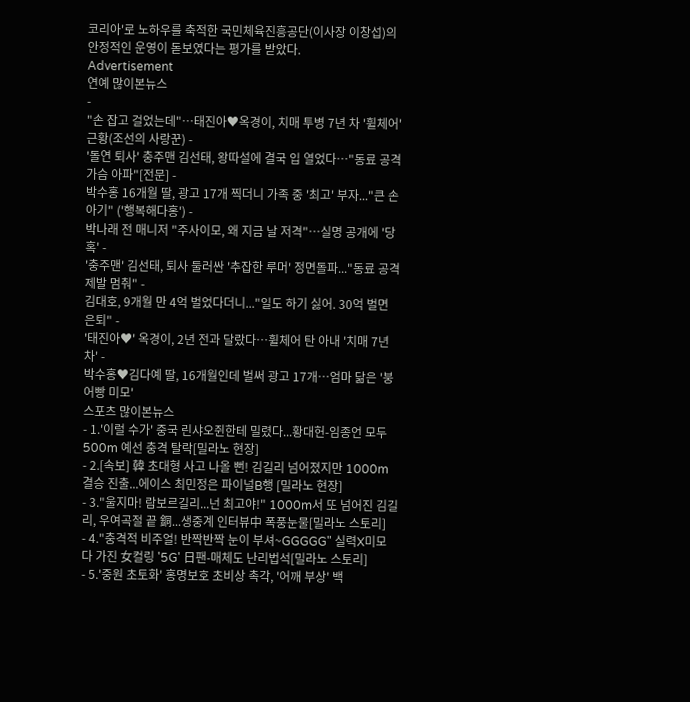코리아'로 노하우를 축적한 국민체육진흥공단(이사장 이창섭)의 안정적인 운영이 돋보였다는 평가를 받았다.
Advertisement
연예 많이본뉴스
-
"손 잡고 걸었는데"…태진아♥옥경이, 치매 투병 7년 차 '휠체어' 근황(조선의 사랑꾼) -
'돌연 퇴사' 충주맨 김선태, 왕따설에 결국 입 열었다…"동료 공격 가슴 아파"[전문] -
박수홍 16개월 딸, 광고 17개 찍더니 가족 중 '최고' 부자..."큰 손 아기" ('행복해다홍') -
박나래 전 매니저 "주사이모, 왜 지금 날 저격"…실명 공개에 '당혹' -
'충주맨' 김선태, 퇴사 둘러싼 '추잡한 루머' 정면돌파..."동료 공격 제발 멈춰" -
김대호, 9개월 만 4억 벌었다더니..."일도 하기 싫어. 30억 벌면 은퇴" -
'태진아♥' 옥경이, 2년 전과 달랐다…휠체어 탄 아내 '치매 7년 차' -
박수홍♥김다예 딸, 16개월인데 벌써 광고 17개…엄마 닮은 '붕어빵 미모'
스포츠 많이본뉴스
- 1.'이럴 수가' 중국 린샤오쥔한테 밀렸다...황대헌-임종언 모두 500m 예선 충격 탈락[밀라노 현장]
- 2.[속보] 韓 초대형 사고 나올 뻔! 김길리 넘어졌지만 1000m 결승 진출...에이스 최민정은 파이널B행 [밀라노 현장]
- 3."울지마! 람보르길리...넌 최고야!" 1000m서 또 넘어진 김길리, 우여곡절 끝 銅...생중계 인터뷰中 폭풍눈물[밀라노 스토리]
- 4."충격적 비주얼! 반짝반짝 눈이 부셔~GGGGG" 실력X미모 다 가진 女컬링 '5G' 日팬-매체도 난리법석[밀라노 스토리]
- 5.'중원 초토화' 홍명보호 초비상 촉각, '어깨 부상' 백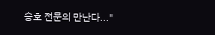승호 전문의 만난다..."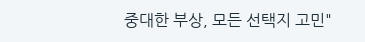중대한 부상, 모든 선택지 고민"